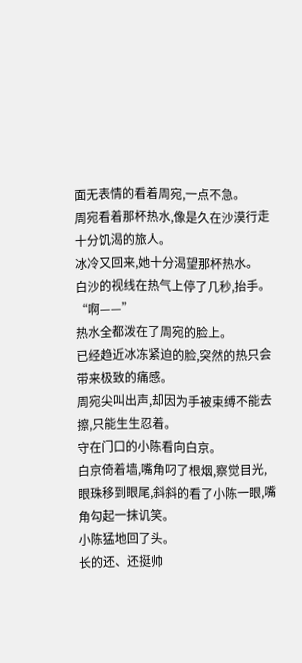面无表情的看着周宛,一点不急。
周宛看着那杯热水,像是久在沙漠行走十分饥渴的旅人。
冰冷又回来,她十分渴望那杯热水。
白沙的视线在热气上停了几秒,抬手。
“啊——”
热水全都泼在了周宛的脸上。
已经趋近冰冻紧迫的脸,突然的热只会带来极致的痛感。
周宛尖叫出声,却因为手被束缚不能去擦,只能生生忍着。
守在门口的小陈看向白京。
白京倚着墙,嘴角叼了根烟,察觉目光,眼珠移到眼尾,斜斜的看了小陈一眼,嘴角勾起一抹讥笑。
小陈猛地回了头。
长的还、还挺帅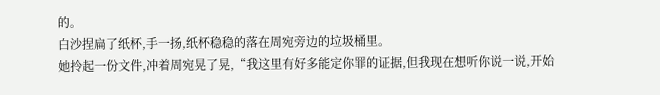的。
白沙捏扁了纸杯,手一扬,纸杯稳稳的落在周宛旁边的垃圾桶里。
她拎起一份文件,冲着周宛晃了晃,“我这里有好多能定你罪的证据,但我现在想听你说一说,开始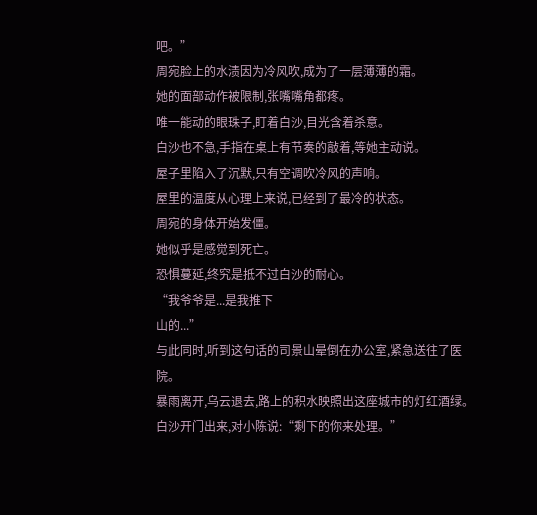吧。”
周宛脸上的水渍因为冷风吹,成为了一层薄薄的霜。
她的面部动作被限制,张嘴嘴角都疼。
唯一能动的眼珠子,盯着白沙,目光含着杀意。
白沙也不急,手指在桌上有节奏的敲着,等她主动说。
屋子里陷入了沉默,只有空调吹冷风的声响。
屋里的温度从心理上来说,已经到了最冷的状态。
周宛的身体开始发僵。
她似乎是感觉到死亡。
恐惧蔓延,终究是抵不过白沙的耐心。
“我爷爷是...是我推下
山的...”
与此同时,听到这句话的司景山晕倒在办公室,紧急送往了医院。
暴雨离开,乌云退去,路上的积水映照出这座城市的灯红酒绿。
白沙开门出来,对小陈说:“剩下的你来处理。”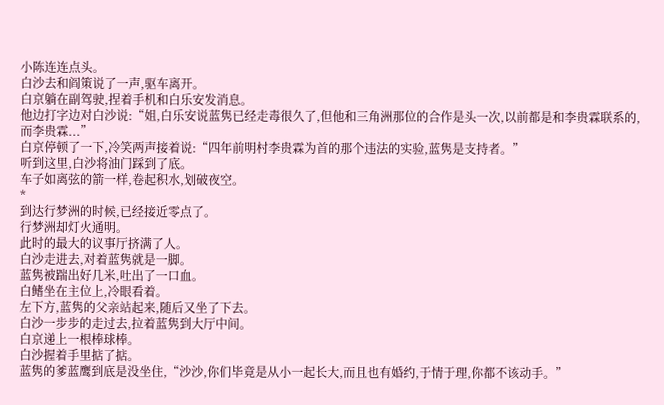小陈连连点头。
白沙去和阎策说了一声,驱车离开。
白京躺在副驾驶,捏着手机和白乐安发消息。
他边打字边对白沙说:“姐,白乐安说蓝隽已经走毒很久了,但他和三角洲那位的合作是头一次,以前都是和李贵霖联系的,而李贵霖...”
白京停顿了一下,冷笑两声接着说:“四年前明村李贵霖为首的那个违法的实验,蓝隽是支持者。”
听到这里,白沙将油门踩到了底。
车子如离弦的箭一样,卷起积水,划破夜空。
*
到达行梦洲的时候,已经接近零点了。
行梦洲却灯火通明。
此时的最大的议事厅挤满了人。
白沙走进去,对着蓝隽就是一脚。
蓝隽被踹出好几米,吐出了一口血。
白鳍坐在主位上,冷眼看着。
左下方,蓝隽的父亲站起来,随后又坐了下去。
白沙一步步的走过去,拉着蓝隽到大厅中间。
白京递上一根棒球棒。
白沙握着手里掂了掂。
蓝隽的爹蓝鹰到底是没坐住,“沙沙,你们毕竟是从小一起长大,而且也有婚约,于情于理,你都不该动手。”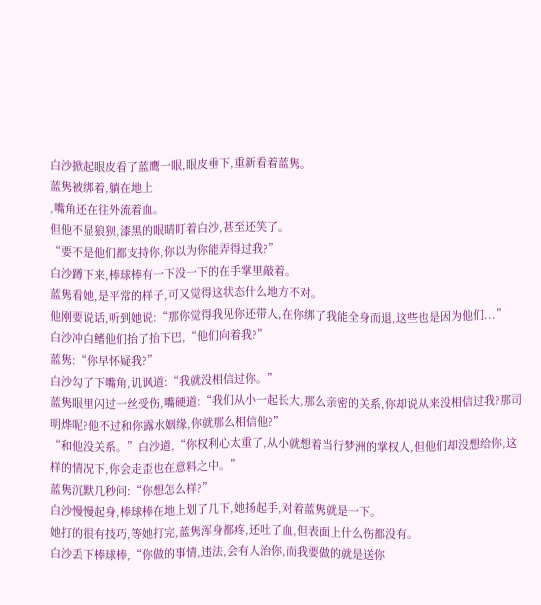白沙掀起眼皮看了蓝鹰一眼,眼皮垂下,重新看着蓝隽。
蓝隽被绑着,躺在地上
,嘴角还在往外流着血。
但他不显狼狈,漆黑的眼睛盯着白沙,甚至还笑了。
“要不是他们都支持你,你以为你能弄得过我?”
白沙蹲下来,棒球棒有一下没一下的在手掌里敲着。
蓝隽看她,是平常的样子,可又觉得这状态什么地方不对。
他刚要说话,听到她说:“那你觉得我见你还带人,在你绑了我能全身而退,这些也是因为他们...”
白沙冲白鳍他们抬了抬下巴,“他们向着我?”
蓝隽:“你早怀疑我?”
白沙勾了下嘴角,讥讽道:“我就没相信过你。”
蓝隽眼里闪过一丝受伤,嘴硬道:“我们从小一起长大,那么亲密的关系,你却说从来没相信过我?那司明烨呢?他不过和你露水姻缘,你就那么相信他?”
“和他没关系。”白沙道,“你权利心太重了,从小就想着当行梦洲的掌权人,但他们却没想给你,这样的情况下,你会走歪也在意料之中。”
蓝隽沉默几秒问:“你想怎么样?”
白沙慢慢起身,棒球棒在地上划了几下,她扬起手,对着蓝隽就是一下。
她打的很有技巧,等她打完,蓝隽浑身都疼,还吐了血,但表面上什么伤都没有。
白沙丢下棒球棒,“你做的事情,违法,会有人治你,而我要做的就是送你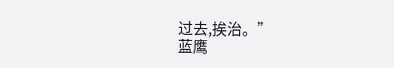过去,挨治。”
蓝鹰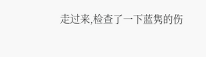走过来,检查了一下蓝隽的伤